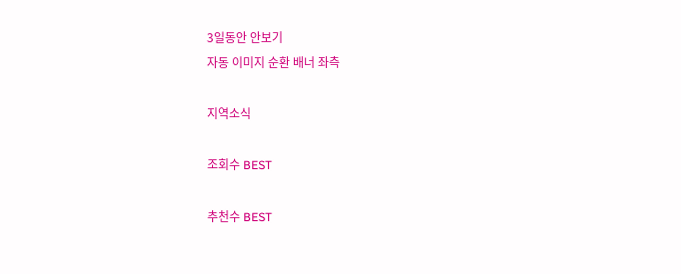3일동안 안보기
자동 이미지 순환 배너 좌측

지역소식

조회수 BEST

추천수 BEST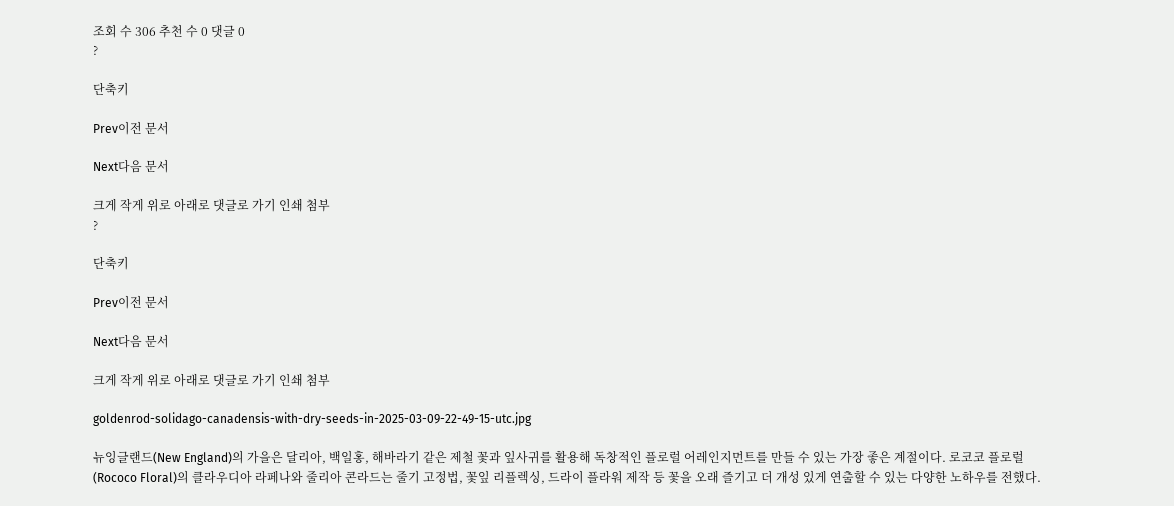조회 수 306 추천 수 0 댓글 0
?

단축키

Prev이전 문서

Next다음 문서

크게 작게 위로 아래로 댓글로 가기 인쇄 첨부
?

단축키

Prev이전 문서

Next다음 문서

크게 작게 위로 아래로 댓글로 가기 인쇄 첨부

goldenrod-solidago-canadensis-with-dry-seeds-in-2025-03-09-22-49-15-utc.jpg

뉴잉글랜드(New England)의 가을은 달리아, 백일홍, 해바라기 같은 제철 꽃과 잎사귀를 활용해 독창적인 플로럴 어레인지먼트를 만들 수 있는 가장 좋은 계절이다. 로코코 플로럴(Rococo Floral)의 클라우디아 라페나와 줄리아 콘라드는 줄기 고정법, 꽃잎 리플렉싱, 드라이 플라워 제작 등 꽃을 오래 즐기고 더 개성 있게 연출할 수 있는 다양한 노하우를 전했다.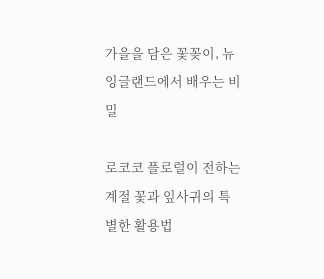가을을 담은 꽃꽂이, 뉴잉글랜드에서 배우는 비밀

로코코 플로럴이 전하는 계절 꽃과 잎사귀의 특별한 활용법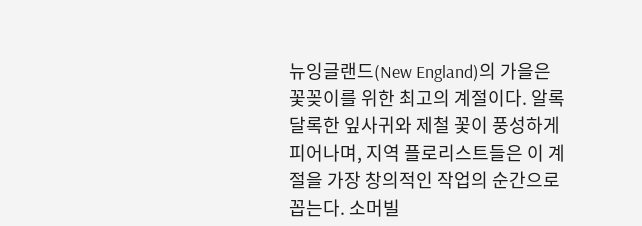뉴잉글랜드(New England)의 가을은 꽃꽂이를 위한 최고의 계절이다. 알록달록한 잎사귀와 제철 꽃이 풍성하게 피어나며, 지역 플로리스트들은 이 계절을 가장 창의적인 작업의 순간으로 꼽는다. 소머빌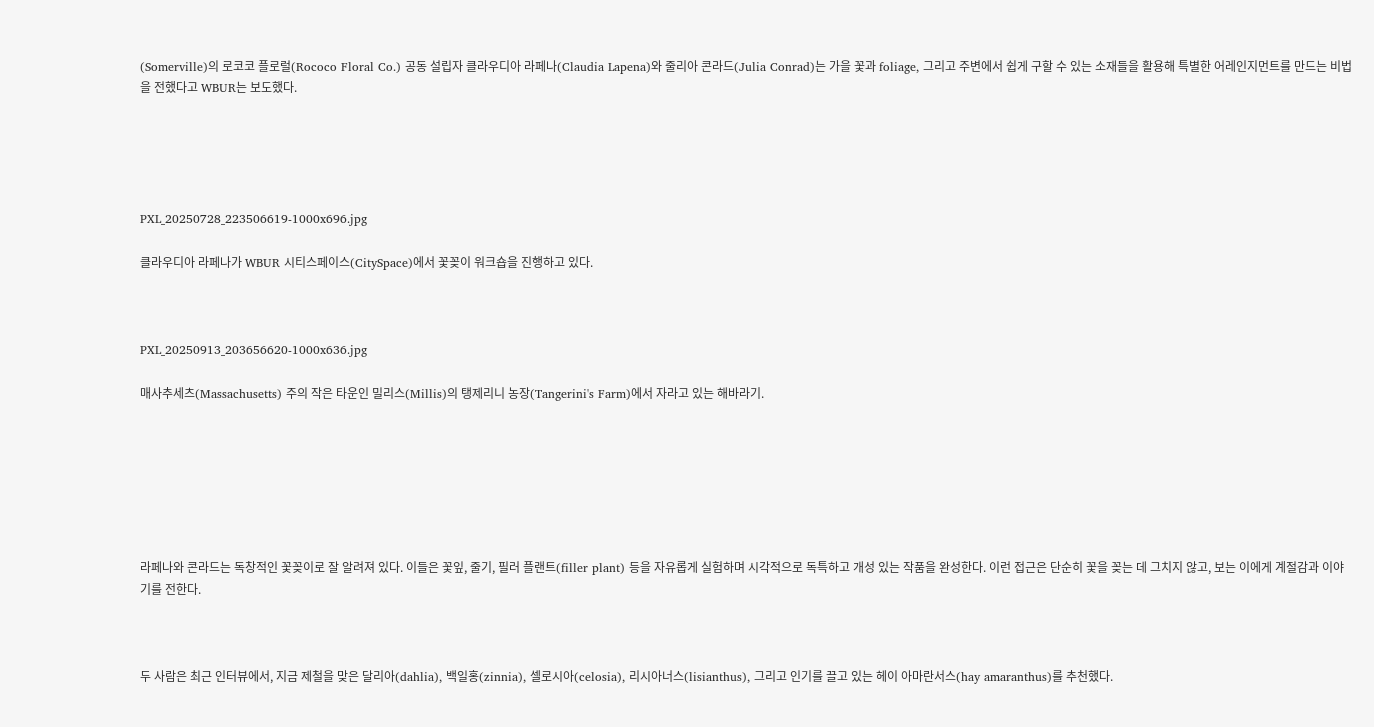(Somerville)의 로코코 플로럴(Rococo Floral Co.) 공동 설립자 클라우디아 라페나(Claudia Lapena)와 줄리아 콘라드(Julia Conrad)는 가을 꽃과 foliage, 그리고 주변에서 쉽게 구할 수 있는 소재들을 활용해 특별한 어레인지먼트를 만드는 비법을 전했다고 WBUR는 보도했다.





PXL_20250728_223506619-1000x696.jpg

클라우디아 라페나가 WBUR 시티스페이스(CitySpace)에서 꽃꽂이 워크숍을 진행하고 있다.



PXL_20250913_203656620-1000x636.jpg

매사추세츠(Massachusetts) 주의 작은 타운인 밀리스(Millis)의 탱제리니 농장(Tangerini's Farm)에서 자라고 있는 해바라기.







라페나와 콘라드는 독창적인 꽃꽂이로 잘 알려져 있다. 이들은 꽃잎, 줄기, 필러 플랜트(filler plant) 등을 자유롭게 실험하며 시각적으로 독특하고 개성 있는 작품을 완성한다. 이런 접근은 단순히 꽃을 꽂는 데 그치지 않고, 보는 이에게 계절감과 이야기를 전한다.



두 사람은 최근 인터뷰에서, 지금 제철을 맞은 달리아(dahlia), 백일홍(zinnia), 셀로시아(celosia), 리시아너스(lisianthus), 그리고 인기를 끌고 있는 헤이 아마란서스(hay amaranthus)를 추천했다.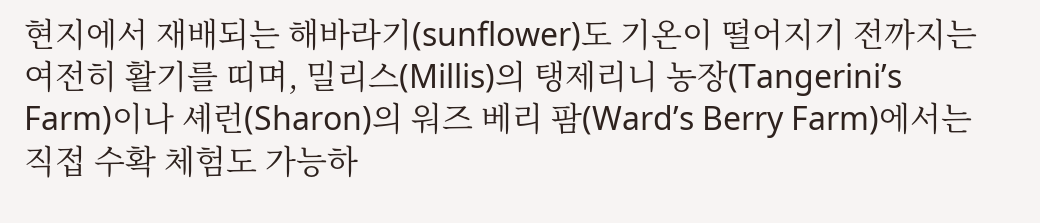현지에서 재배되는 해바라기(sunflower)도 기온이 떨어지기 전까지는 여전히 활기를 띠며, 밀리스(Millis)의 탱제리니 농장(Tangerini’s Farm)이나 셰런(Sharon)의 워즈 베리 팜(Ward’s Berry Farm)에서는 직접 수확 체험도 가능하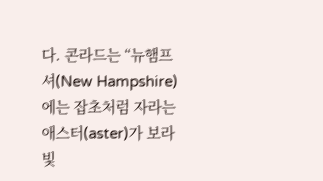다. 콘라드는 “뉴햄프셔(New Hampshire)에는 잡초처럼 자라는 애스터(aster)가 보라빛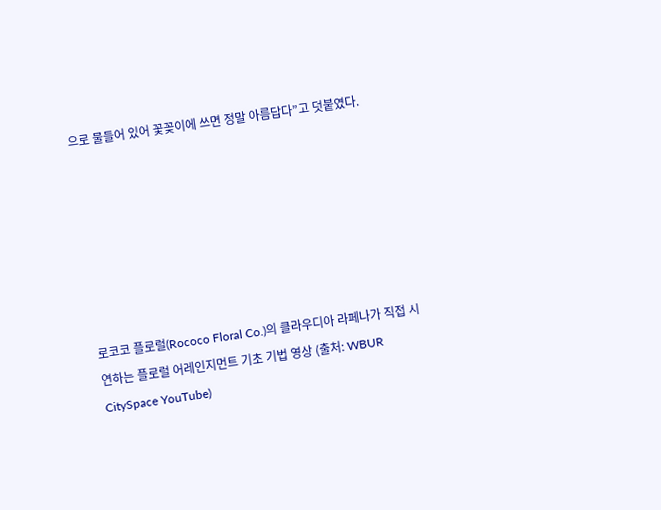으로 물들어 있어 꽃꽂이에 쓰면 정말 아름답다”고 덧붙였다.







로코코 플로럴(Rococo Floral Co.)의 클라우디아 라페나가 직접 시연하는 플로럴 어레인지먼트 기초 기법 영상 (출처: WBUR CitySpace YouTube)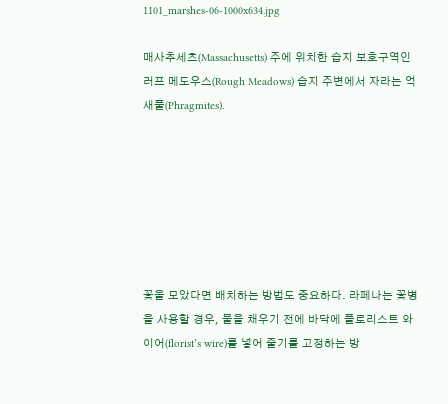1101_marshes-06-1000x634.jpg

매사추세츠(Massachusetts) 주에 위치한 습지 보호구역인 러프 메도우스(Rough Meadows) 습지 주변에서 자라는 억새풀(Phragmites).







꽃을 모았다면 배치하는 방법도 중요하다. 라페나는 꽃병을 사용할 경우, 물을 채우기 전에 바닥에 플로리스트 와이어(florist’s wire)를 넣어 줄기를 고정하는 방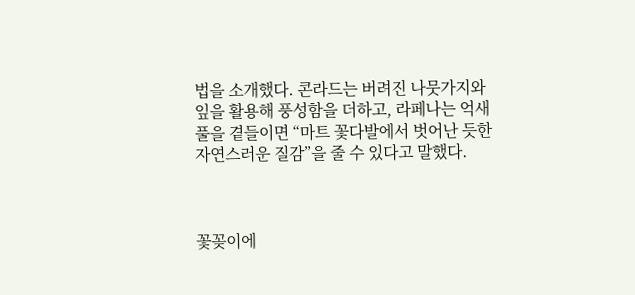법을 소개했다. 콘라드는 버려진 나뭇가지와 잎을 활용해 풍성함을 더하고, 라페나는 억새풀을 곁들이면 “마트 꽃다발에서 벗어난 듯한 자연스러운 질감”을 줄 수 있다고 말했다.



꽃꽂이에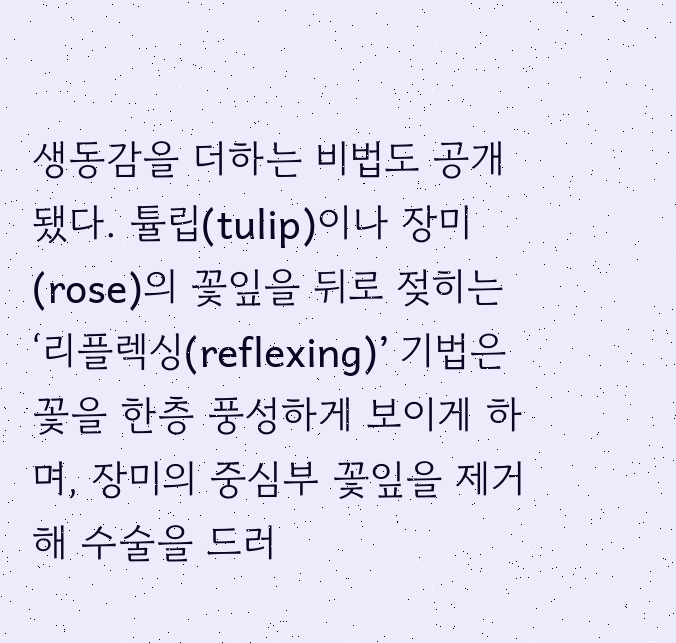생동감을 더하는 비법도 공개됐다. 튤립(tulip)이나 장미(rose)의 꽃잎을 뒤로 젖히는 ‘리플렉싱(reflexing)’ 기법은 꽃을 한층 풍성하게 보이게 하며, 장미의 중심부 꽃잎을 제거해 수술을 드러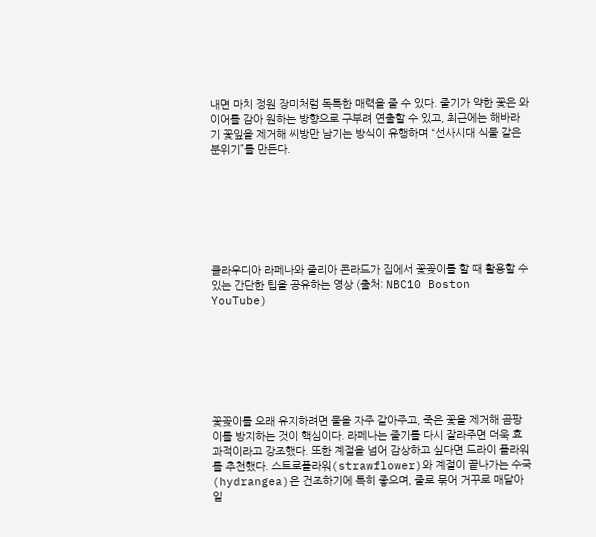내면 마치 정원 장미처럼 독특한 매력을 줄 수 있다. 줄기가 약한 꽃은 와이어를 감아 원하는 방향으로 구부려 연출할 수 있고, 최근에는 해바라기 꽃잎을 제거해 씨방만 남기는 방식이 유행하며 “선사시대 식물 같은 분위기”를 만든다.







클라우디아 라페나와 줄리아 콘라드가 집에서 꽃꽂이를 할 때 활용할 수 있는 간단한 팁을 공유하는 영상 (출처: NBC10 Boston YouTube)







꽃꽂이를 오래 유지하려면 물을 자주 갈아주고, 죽은 꽃을 제거해 곰팡이를 방지하는 것이 핵심이다. 라페나는 줄기를 다시 잘라주면 더욱 효과적이라고 강조했다. 또한 계절을 넘어 감상하고 싶다면 드라이 플라워를 추천했다. 스트로플라워(strawflower)와 계절이 끝나가는 수국(hydrangea)은 건조하기에 특히 좋으며, 줄로 묶어 거꾸로 매달아 일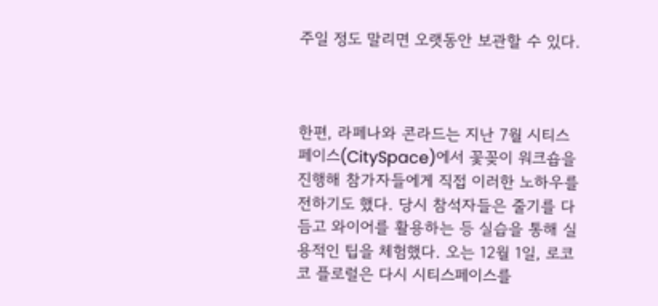주일 정도 말리면 오랫동안 보관할 수 있다.



한편, 라페나와 콘라드는 지난 7월 시티스페이스(CitySpace)에서 꽃꽂이 워크숍을 진행해 참가자들에게 직접 이러한 노하우를 전하기도 했다. 당시 참석자들은 줄기를 다듬고 와이어를 활용하는 등 실습을 통해 실용적인 팁을 체험했다. 오는 12월 1일, 로코코 플로럴은 다시 시티스페이스를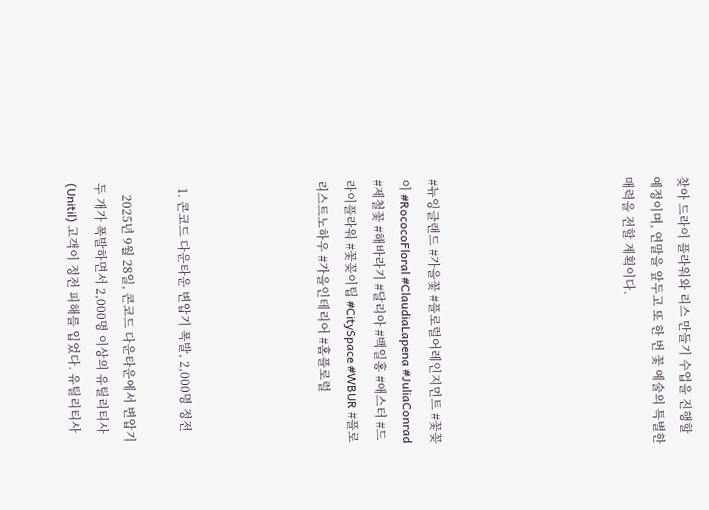찾아 드라이 플라워와 리스 만들기 수업을 진행할 예정이며, 연말을 앞두고 또 한 번 꽃 예술의 특별한 매력을 전할 계획이다.






#뉴잉글랜드 #가을꽃 #플로럴어레인지먼트 #꽃꽂이 #RococoFloral #ClaudiaLapena #JuliaConrad #제철꽃 #해바라기 #달리아 #백일홍 #애스터 #드라이플라워 #꽃꽂이팁 #CitySpace #WBUR #플로리스트노하우 #가을인테리어 #홈플로럴




  1. 콘코드 다운타운 변압기 폭발, 2,000명 정전

    2025년 9월 28일, 콘코드 다운타운에서 변압기 두 개가 폭발하면서 2,000명 이상의 유틸리티사(Unitil) 고객이 정전 피해를 입었다. 유틸리티사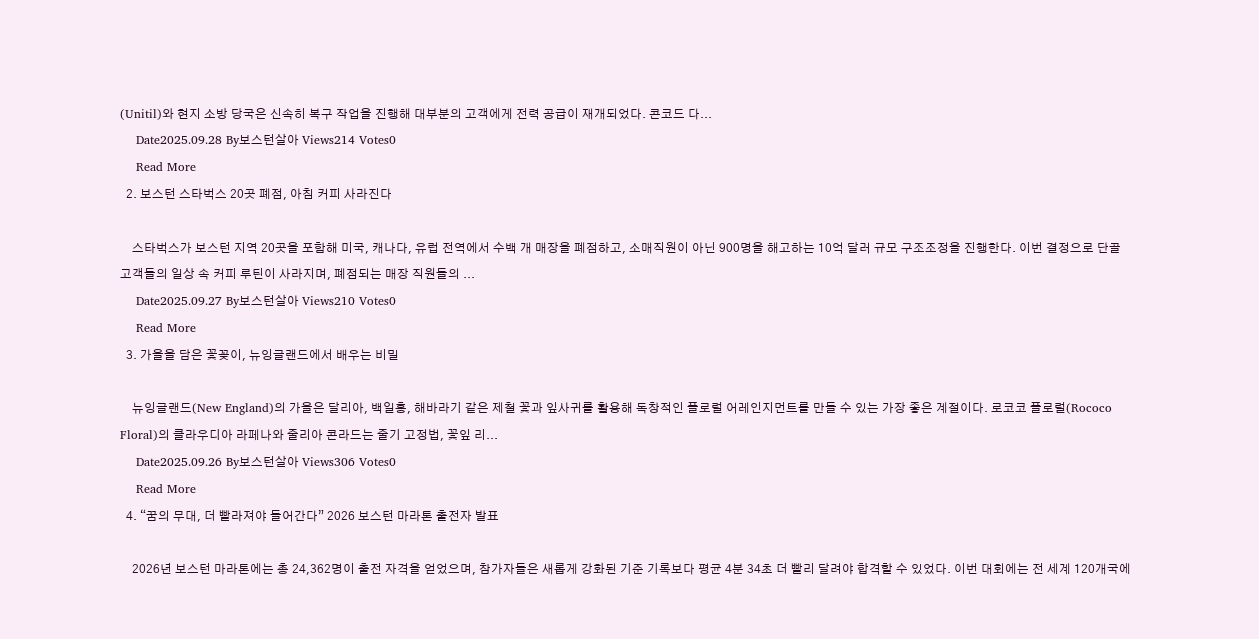(Unitil)와 현지 소방 당국은 신속히 복구 작업을 진행해 대부분의 고객에게 전력 공급이 재개되었다. 콘코드 다...
    Date2025.09.28 By보스턴살아 Views214 Votes0
    Read More
  2. 보스턴 스타벅스 20곳 폐점, 아침 커피 사라진다

    스타벅스가 보스턴 지역 20곳을 포함해 미국, 캐나다, 유럽 전역에서 수백 개 매장을 폐점하고, 소매직원이 아닌 900명을 해고하는 10억 달러 규모 구조조정을 진행한다. 이번 결정으로 단골 고객들의 일상 속 커피 루틴이 사라지며, 폐점되는 매장 직원들의 ...
    Date2025.09.27 By보스턴살아 Views210 Votes0
    Read More
  3. 가을을 담은 꽃꽂이, 뉴잉글랜드에서 배우는 비밀

    뉴잉글랜드(New England)의 가을은 달리아, 백일홍, 해바라기 같은 제철 꽃과 잎사귀를 활용해 독창적인 플로럴 어레인지먼트를 만들 수 있는 가장 좋은 계절이다. 로코코 플로럴(Rococo Floral)의 클라우디아 라페나와 줄리아 콘라드는 줄기 고정법, 꽃잎 리...
    Date2025.09.26 By보스턴살아 Views306 Votes0
    Read More
  4. “꿈의 무대, 더 빨라져야 들어간다” 2026 보스턴 마라톤 출전자 발표

    2026년 보스턴 마라톤에는 총 24,362명이 출전 자격을 얻었으며, 참가자들은 새롭게 강화된 기준 기록보다 평균 4분 34초 더 빨리 달려야 합격할 수 있었다. 이번 대회에는 전 세계 120개국에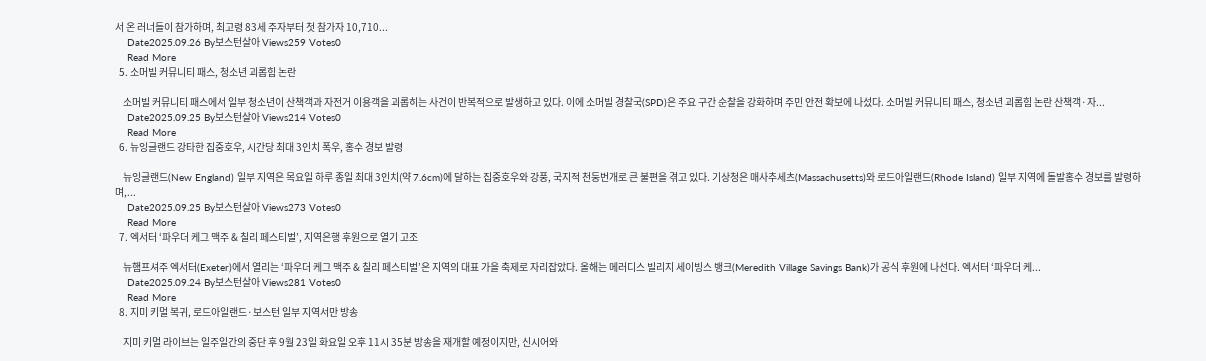서 온 러너들이 참가하며, 최고령 83세 주자부터 첫 참가자 10,710...
    Date2025.09.26 By보스턴살아 Views259 Votes0
    Read More
  5. 소머빌 커뮤니티 패스, 청소년 괴롭힘 논란

    소머빌 커뮤니티 패스에서 일부 청소년이 산책객과 자전거 이용객을 괴롭히는 사건이 반복적으로 발생하고 있다. 이에 소머빌 경찰국(SPD)은 주요 구간 순찰을 강화하며 주민 안전 확보에 나섰다. 소머빌 커뮤니티 패스, 청소년 괴롭힘 논란 산책객·자...
    Date2025.09.25 By보스턴살아 Views214 Votes0
    Read More
  6. 뉴잉글랜드 강타한 집중호우, 시간당 최대 3인치 폭우, 홍수 경보 발령

    뉴잉글랜드(New England) 일부 지역은 목요일 하루 종일 최대 3인치(약 7.6cm)에 달하는 집중호우와 강풍, 국지적 천둥번개로 큰 불편을 겪고 있다. 기상청은 매사추세츠(Massachusetts)와 로드아일랜드(Rhode Island) 일부 지역에 돌발홍수 경보를 발령하며,...
    Date2025.09.25 By보스턴살아 Views273 Votes0
    Read More
  7. 엑서터 ‘파우더 케그 맥주 & 칠리 페스티벌’, 지역은행 후원으로 열기 고조

    뉴햄프셔주 엑서터(Exeter)에서 열리는 ‘파우더 케그 맥주 & 칠리 페스티벌’은 지역의 대표 가을 축제로 자리잡았다. 올해는 메러디스 빌리지 세이빙스 뱅크(Meredith Village Savings Bank)가 공식 후원에 나선다. 엑서터 ‘파우더 케...
    Date2025.09.24 By보스턴살아 Views281 Votes0
    Read More
  8. 지미 키멀 복귀, 로드아일랜드·보스턴 일부 지역서만 방송

    지미 키멀 라이브는 일주일간의 중단 후 9월 23일 화요일 오후 11시 35분 방송을 재개할 예정이지만, 신시어와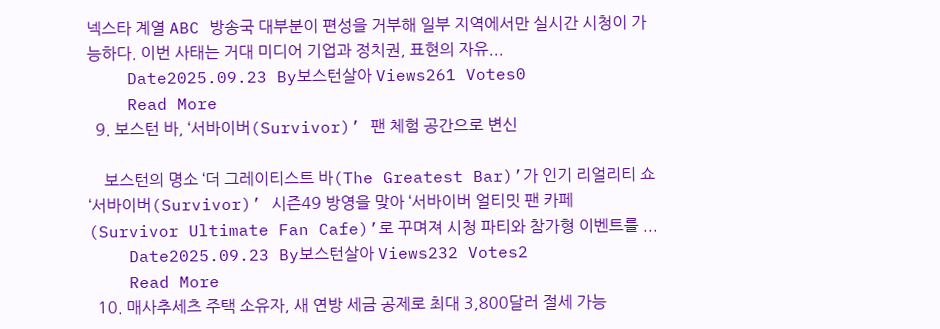넥스타 계열 ABC 방송국 대부분이 편성을 거부해 일부 지역에서만 실시간 시청이 가능하다. 이번 사태는 거대 미디어 기업과 정치권, 표현의 자유...
    Date2025.09.23 By보스턴살아 Views261 Votes0
    Read More
  9. 보스턴 바, ‘서바이버(Survivor)’ 팬 체험 공간으로 변신

    보스턴의 명소 ‘더 그레이티스트 바(The Greatest Bar)’가 인기 리얼리티 쇼 ‘서바이버(Survivor)’ 시즌49 방영을 맞아 ‘서바이버 얼티밋 팬 카페(Survivor Ultimate Fan Cafe)’로 꾸며져 시청 파티와 참가형 이벤트를 ...
    Date2025.09.23 By보스턴살아 Views232 Votes2
    Read More
  10. 매사추세츠 주택 소유자, 새 연방 세금 공제로 최대 3,800달러 절세 가능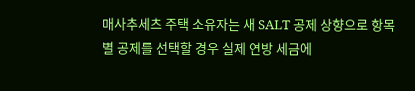매사추세츠 주택 소유자는 새 SALT 공제 상향으로 항목별 공제를 선택할 경우 실제 연방 세금에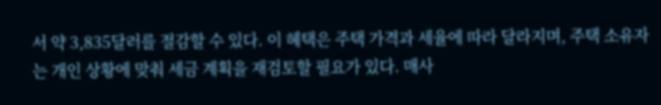서 약 3,835달러를 절감할 수 있다. 이 혜택은 주택 가격과 세율에 따라 달라지며, 주택 소유자는 개인 상황에 맞춰 세금 계획을 재검토할 필요가 있다. 매사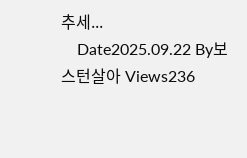추세...
    Date2025.09.22 By보스턴살아 Views236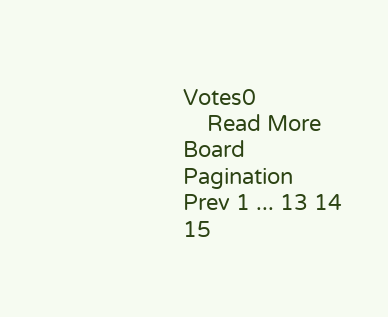Votes0
    Read More
Board Pagination Prev 1 ... 13 14 15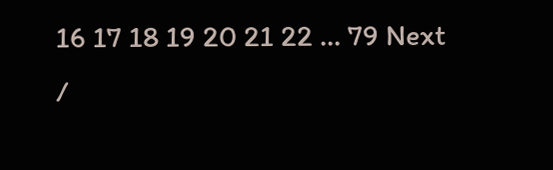16 17 18 19 20 21 22 ... 79 Next
/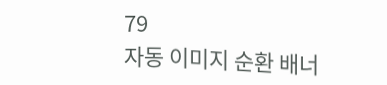79
자동 이미지 순환 배너